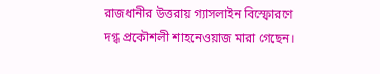রাজধানীর উত্তরায় গ্যাসলাইন বিস্ফোরণে দগ্ধ প্রকৌশলী শাহনেওয়াজ মারা গেছেন।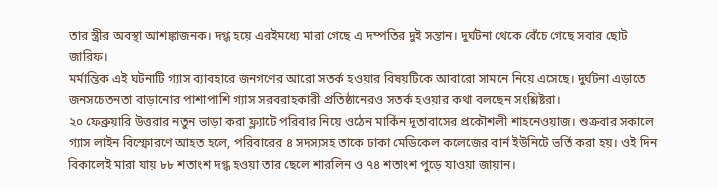তার স্ত্রীর অবস্থা আশঙ্কাজনক। দগ্ধ হয়ে এরইমধ্যে মারা গেছে এ দম্পতির দুই সন্তান। দুর্ঘটনা থেকে বেঁচে গেছে সবার ছোট জারিফ।
মর্মান্তিক এই ঘটনাটি গ্যাস ব্যাবহারে জনগণের আরো সতর্ক হওয়ার বিষয়টিকে আবারো সামনে নিয়ে এসেছে। দুর্ঘটনা এড়াতে জনসচেতনতা বাড়ানোর পাশাপাশি গ্যাস সরবরাহকারী প্রতিষ্ঠানেরও সতর্ক হওয়ার কথা বলছেন সংশ্লিষ্টরা।
২০ ফেব্রুয়ারি উত্তরার নতুন ভাড়া করা ফ্ল্যাটে পরিবার নিয়ে ওঠেন মার্কিন দূতাবাসের প্রকৌশলী শাহনেওয়াজ। শুক্রবার সকালে গ্যাস লাইন বিস্ফোরণে আহত হলে, পরিবারের ৪ সদস্যসহ তাকে ঢাকা মেডিকেল কলেজের বার্ন ইউনিটে ভর্তি করা হয়। ওই দিন বিকালেই মারা যায় ৮৮ শতাংশ দগ্ধ হওয়া তার ছেলে শারলিন ও ৭৪ শতাংশ পুড়ে যাওয়া জায়ান।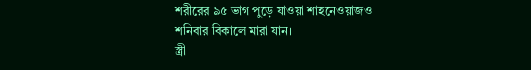শরীরের ৯৫ ভাগ পুড়ে যাওয়া শাহনেওয়াজও শনিবার বিকালে মারা যান।
স্ত্রী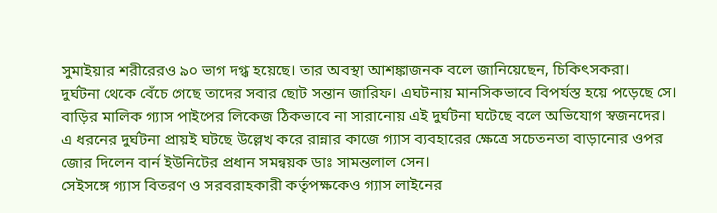সুমাইয়ার শরীরেরও ৯০ ভাগ দগ্ধ হয়েছে। তার অবস্থা আশঙ্কাজনক বলে জানিয়েছেন, চিকিৎসকরা।
দুর্ঘটনা থেকে বেঁচে গেছে তাদের সবার ছোট সন্তান জারিফ। এঘটনায় মানসিকভাবে বিপর্যস্ত হয়ে পড়েছে সে।
বাড়ির মালিক গ্যাস পাইপের লিকেজ ঠিকভাবে না সারানোয় এই দুর্ঘটনা ঘটেছে বলে অভিযোগ স্বজনদের।
এ ধরনের দুর্ঘটনা প্রায়ই ঘটছে উল্লেখ করে রান্নার কাজে গ্যাস ব্যবহারের ক্ষেত্রে সচেতনতা বাড়ানোর ওপর জোর দিলেন বার্ন ইউনিটের প্রধান সমন্বয়ক ডাঃ সামন্তলাল সেন।
সেইসঙ্গে গ্যাস বিতরণ ও সরবরাহকারী কর্তৃপক্ষকেও গ্যাস লাইনের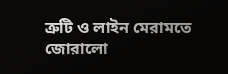ত্রুটি ও লাইন মেরামতে জোরালো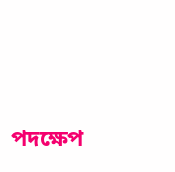পদক্ষেপ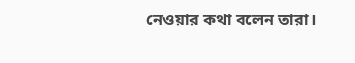নেওয়ার কথা বলেন তারা।